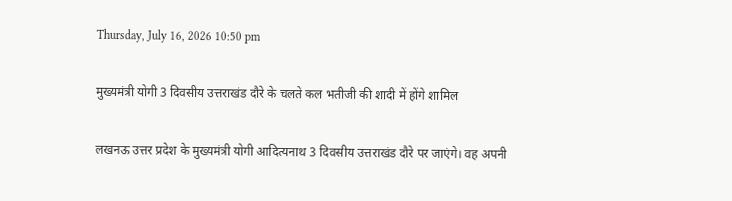Thursday, July 16, 2026 10:50 pm

मुख्यमंत्री योगी 3 दिवसीय उत्तराखंड दौरे के चलते कल भतीजी की शादी में होंगे शामिल

लखनऊ उत्तर प्रदेश के मुख्यमंत्री योगी आदित्यनाथ 3 दिवसीय उत्तराखंड दौरे पर जाएंगे। वह अपनी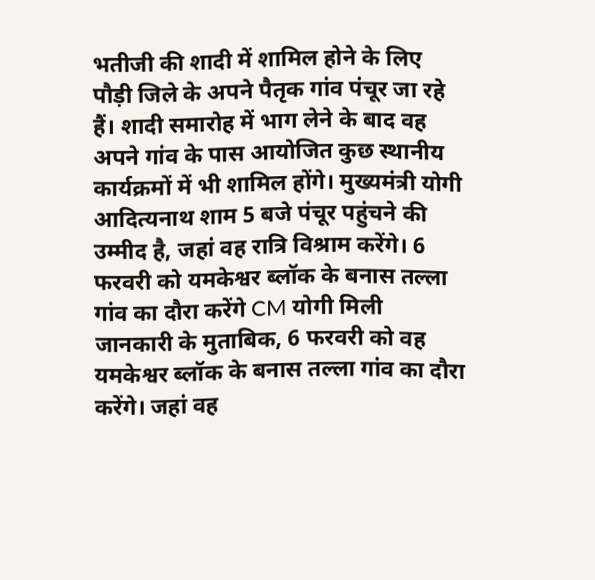भतीजी की शादी में शामिल होने के लिए पौड़ी जिले के अपने पैतृक गांव पंचूर जा रहे हैं। शादी समारोह में भाग लेने के बाद वह अपने गांव के पास आयोजित कुछ स्थानीय कार्यक्रमों में भी शामिल होंगे। मुख्यमंत्री योगी आदित्यनाथ शाम 5 बजे पंचूर पहुंचने की उम्मीद है, जहां वह रात्रि विश्राम करेंगे। 6 फरवरी को यमकेश्वर ब्लॉक के बनास तल्ला गांव का दौरा करेंगे CM योगी मिली जानकारी के मुताबिक, 6 फरवरी को वह यमकेश्वर ब्लॉक के बनास तल्ला गांव का दौरा करेंगे। जहां वह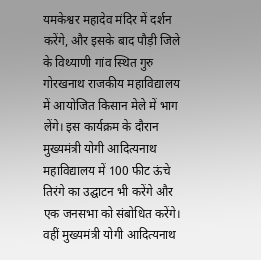यमकेश्वर महादेव मंदिर में दर्शन करेंगे, और इसके बाद पौड़ी जिले के विथ्याणी गांव स्थित गुरु गोरखनाथ राजकीय महाविद्यालय में आयोजित किसान मेले में भाग लेंगे। इस कार्यक्रम के दौरान मुख्यमंत्री योगी आदित्यनाथ महाविद्यालय में 100 फीट ऊंचे तिरंगे का उद्घाटन भी करेंगे और एक जनसभा को संबोधित करेंगे। वहीं मुख्यमंत्री योगी आदित्यनाथ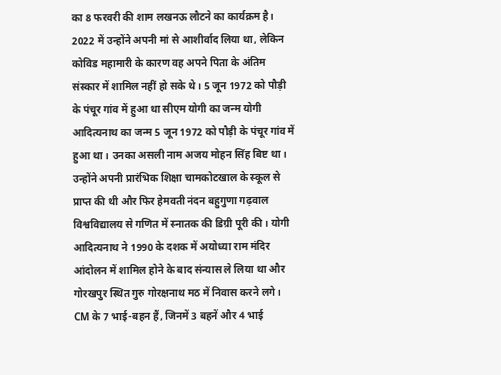का 8 फरवरी की शाम लखनऊ लौटने का कार्यक्रम है। 2022 में उन्होंने अपनी मां से आशीर्वाद लिया था, लेकिन कोविड महामारी के कारण वह अपने पिता के अंतिम संस्कार में शामिल नहीं हो सके थे। 5 जून 1972 को पौड़ी के पंचूर गांव में हुआ था सीएम योगी का जन्म योगी आदित्यनाथ का जन्म 5 जून 1972 को पौड़ी के पंचूर गांव में हुआ था। उनका असली नाम अजय मोहन सिंह बिष्ट था। उन्होंने अपनी प्रारंभिक शिक्षा चामकोटखाल के स्कूल से प्राप्त की थी और फिर हेमवती नंदन बहुगुणा गढ़वाल विश्वविद्यालय से गणित में स्नातक की डिग्री पूरी की। योगी आदित्यनाथ ने 1990 के दशक में अयोध्या राम मंदिर आंदोलन में शामिल होने के बाद संन्यास ले लिया था और गोरखपुर स्थित गुरु गोरक्षनाथ मठ में निवास करने लगे। CM के 7 भाई-बहन हैं, जिनमें 3 बहनें और 4 भाई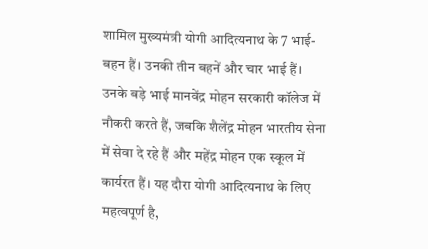शामिल मुख्यमंत्री योगी आदित्यनाथ के 7 भाई-बहन हैं। उनकी तीन बहनें और चार भाई हैं। उनके बड़े भाई मानवेंद्र मोहन सरकारी कॉलेज में नौकरी करते हैं, जबकि शैलेंद्र मोहन भारतीय सेना में सेवा दे रहे हैं और महेंद्र मोहन एक स्कूल में कार्यरत हैं। यह दौरा योगी आदित्यनाथ के लिए महत्वपूर्ण है,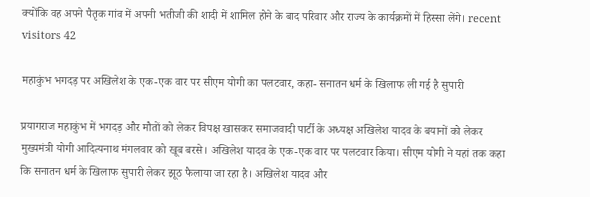क्योंकि वह अपने पैतृक गांव में अपनी भतीजी की शादी में शामिल होने के बाद परिवार और राज्य के कार्यक्रमों में हिस्सा लेंगे। recent visitors 42

महाकुंभ भगदड़ पर अखिलेश के एक-एक वार पर सीएम योगी का पलटवार, कहा- सनातन धर्म के खिलाफ ली गई है सुपारी

प्रयागराज महाकुंभ में भगदड़ और मौतों को लेकर विपक्ष खासकर समाजवादी पार्टी के अध्यक्ष अखिलेश यादव के बयानों को लेकर मुख्यमंत्री योगी आदित्यनाथ मंगलवार को खूब बरसे। अखिलेश यादव के एक-एक वार पर पलटवार किया। सीएम योगी ने यहां तक कहा कि सनातन धर्म के खिलाफ सुपारी लेकर झूठ फैलाया जा रहा है। अखिलेश यादव और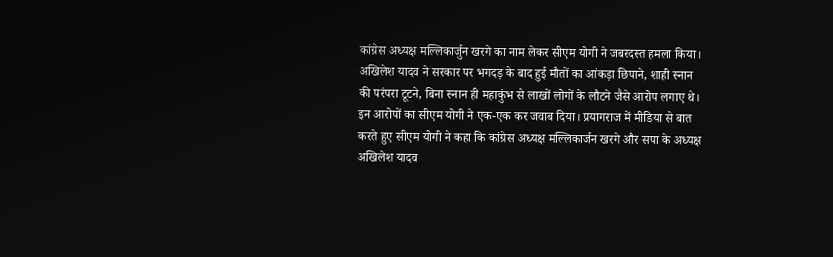कांग्रेस अध्यक्ष मल्लिकार्जुन खरगे का नाम लेकर सीएम योगी ने जबरदस्त हमला किया। अखिलेश यादव ने सरकार पर भगदड़ के बाद हुई मौतों का आंकड़ा छिपाने, शाही स्नान की परंपरा टूटने, बिना स्नान ही महाकुंभ से लाखों लोगों के लौटने जैसे आरोप लगाए थे। इन आरोपों का सीएम योगी ने एक-एक कर जवाब दिया। प्रयागराज में मीडिया से बात करते हुए सीएम योगी ने कहा कि कांग्रेस अध्यक्ष मल्लिकार्जन खरगे और सपा के अध्यक्ष अखिलेश यादव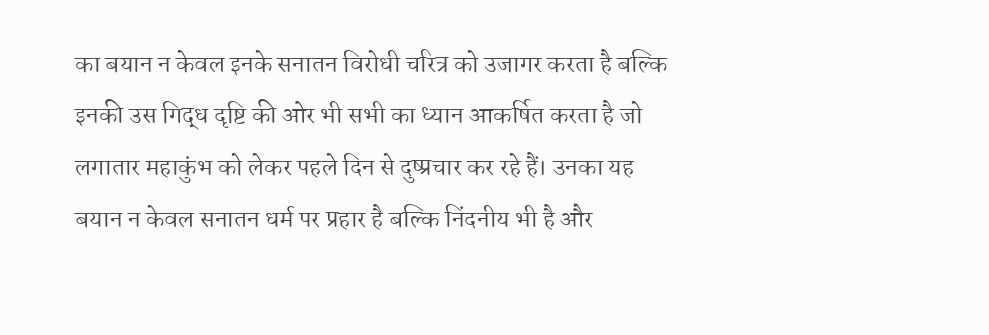का बयान न केवल इनके सनातन विरोधी चरित्र को उजागर करता है बल्कि इनकी उस गिद्ध दृष्टि की ओर भी सभी का ध्यान आकर्षित करता है जो लगातार महाकुंभ को लेकर पहले दिन से दुष्प्रचार कर रहे हैं। उनका यह बयान न केवल सनातन धर्म पर प्रहार है बल्कि निंदनीय भी है और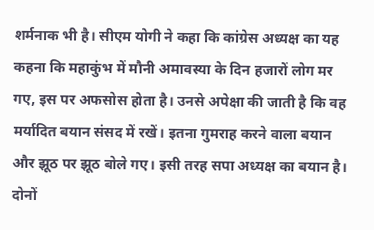शर्मनाक भी है। सीएम योगी ने कहा कि कांग्रेस अध्यक्ष का यह कहना कि महाकुंभ में मौनी अमावस्या के दिन हजारों लोग मर गए, इस पर अफसोस होता है। उनसे अपेक्षा की जाती है कि वह मर्यादित बयान संसद में रखें। इतना गुमराह करने वाला बयान और झूठ पर झूठ बोले गए। इसी तरह सपा अध्यक्ष का बयान है। दोनों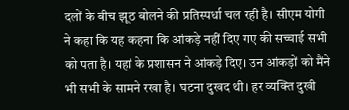दलों के बीच झूठ बोलने की प्रतिस्पर्धा चल रही है। सीएम योगी ने कहा कि यह कहना कि आंकड़े नहीं दिए गए की सच्चाई सभी को पता है। यहां के प्रशासन ने आंकड़े दिए। उन आंकड़ों को मैंने भी सभी के सामने रखा है। घटना दुखद थी। हर व्यक्ति दुखी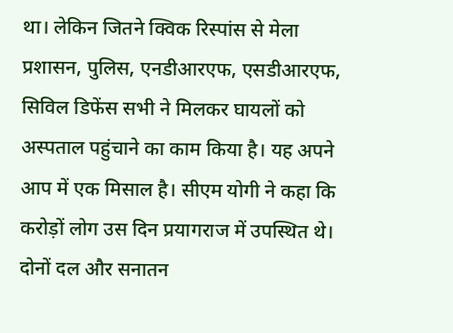था। लेकिन जितने क्विक रिस्पांस से मेला प्रशासन, पुलिस, एनडीआरएफ, एसडीआरएफ, सिविल डिफेंस सभी ने मिलकर घायलों को अस्पताल पहुंचाने का काम किया है। यह अपने आप में एक मिसाल है। सीएम योगी ने कहा कि करोड़ों लोग उस दिन प्रयागराज में उपस्थित थे। दोनों दल और सनातन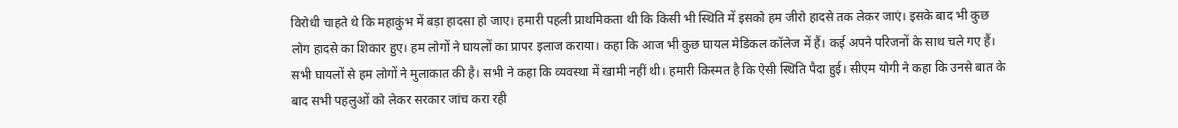विरोधी चाहते थे कि महाकुंभ में बड़ा हादसा हो जाए। हमारी पहली प्राथमिकता थी कि किसी भी स्थिति में इसको हम जीरो हादसे तक लेकर जाएं। इसके बाद भी कुछ लोग हादसे का शिकार हुए। हम लोगों ने घायलों का प्रापर इलाज कराया। कहा कि आज भी कुछ घायल मेडिकल कॉलेज में हैं। कई अपने परिजनों के साथ चले गए हैं। सभी घायलों से हम लोगों ने मुलाकात की है। सभी ने कहा कि व्यवस्था में खामी नहीं थी। हमारी किस्मत है कि ऐसी स्थिति पैदा हुई। सीएम योगी ने कहा कि उनसे बात के बाद सभी पहलुओं को लेकर सरकार जांच करा रही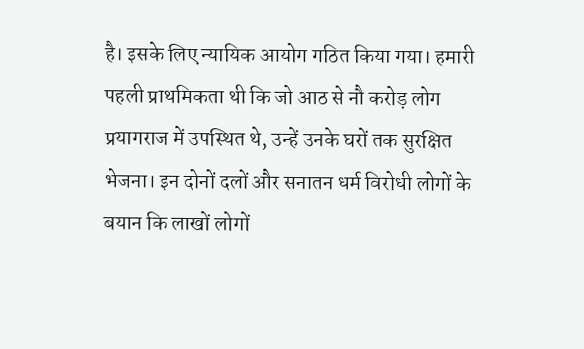है। इसके लिए न्यायिक आयोग गठित किया गया। हमारी पहली प्राथमिकता थी कि जो आठ से नौ करोड़ लोग प्रयागराज में उपस्थित थे, उन्हें उनके घरों तक सुरक्षित भेजना। इन दोनों दलों और सनातन धर्म विरोधी लोगों के बयान कि लाखों लोगों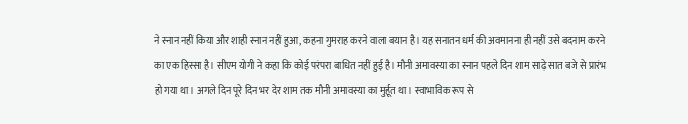ने स्नान नहीं किया और शाही स्नान नहीं हुआ, कहना गुमराह करने वाला बयान है। यह सनातन धर्म की अवमानना ही नहीं उसे बदनाम करने का एक हिस्सा है। सीएम योगी ने कहा कि कोई परंपरा बाधित नहीं हुई है। मौनी अमावस्या का स्नान पहले दिन शाम साढ़े सात बजे से प्रारंभ हो गया था। अगले दिन पूरे दिन भर देर शाम तक मौनी अमावस्या का मुर्हूत था। स्वाभाविक रूप से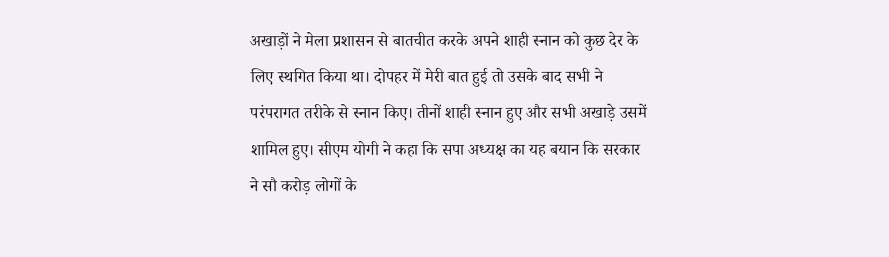अखाड़ों ने मेला प्रशासन से बातचीत करके अपने शाही स्नान को कुछ देर के लिए स्थगित किया था। दोपहर में मेरी बात हुई तो उसके बाद सभी ने परंपरागत तरीके से स्नान किए। तीनों शाही स्नान हुए और सभी अखाड़े उसमें शामिल हुए। सीएम योगी ने कहा कि सपा अध्यक्ष का यह बयान कि सरकार ने सौ करोड़ लोगों के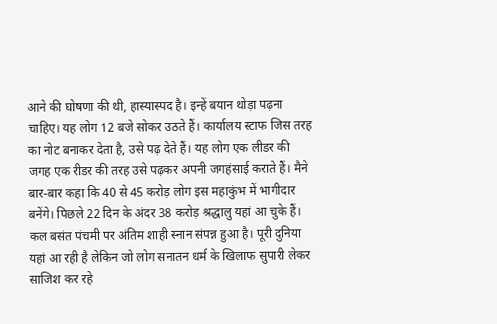आने की घोषणा की थी, हास्यास्पद है। इन्हें बयान थोड़ा पढ़ना चाहिए। यह लोग 12 बजे सोकर उठते हैं। कार्यालय स्टाफ जिस तरह का नोट बनाकर देता है, उसे पढ़ देते हैं। यह लोग एक लीडर की जगह एक रीडर की तरह उसे पढ़कर अपनी जगहंसाई कराते हैं। मैने बार-बार कहा कि 40 से 45 करोड़ लोग इस महाकुंभ में भागीदार बनेंगे। पिछले 22 दिन के अंदर 38 करोड़ श्रद्धालु यहां आ चुके हैं। कल बसंत पंचमी पर अंतिम शाही स्नान संपन्न हुआ है। पूरी दुनिया यहां आ रही है लेकिन जो लोग सनातन धर्म के खिलाफ सुपारी लेकर साजिश कर रहे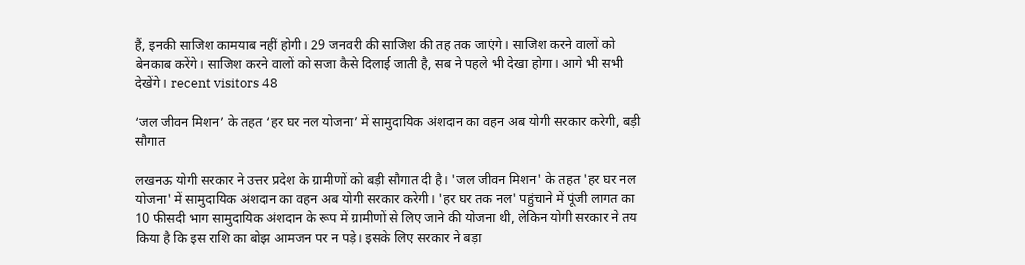हैं, इनकी साजिश कामयाब नहीं होगी। 29 जनवरी की साजिश की तह तक जाएंगे। साजिश करने वालों को बेनकाब करेंगे। साजिश करने वालों को सजा कैसे दिलाई जाती है, सब ने पहले भी देखा होगा। आगे भी सभी देखेंगे। recent visitors 48

‘जल जीवन मिशन’ के तहत ‘हर घर नल योजना’ में सामुदायिक अंशदान का वहन अब योगी सरकार करेगी, बड़ी सौगात

लखनऊ योगी सरकार ने उत्तर प्रदेश के ग्रामीणों को बड़ी सौगात दी है। 'जल जीवन मिशन' के तहत 'हर घर नल योजना' में सामुदायिक अंशदान का वहन अब योगी सरकार करेगी। 'हर घर तक नल' पहुंचाने में पूंजी लागत का 10 फीसदी भाग सामुदायिक अंशदान के रूप में ग्रामीणों से लिए जाने की योजना थी, लेकिन योगी सरकार ने तय किया है कि इस राशि का बोझ आमजन पर न पड़े। इसके लिए सरकार ने बड़ा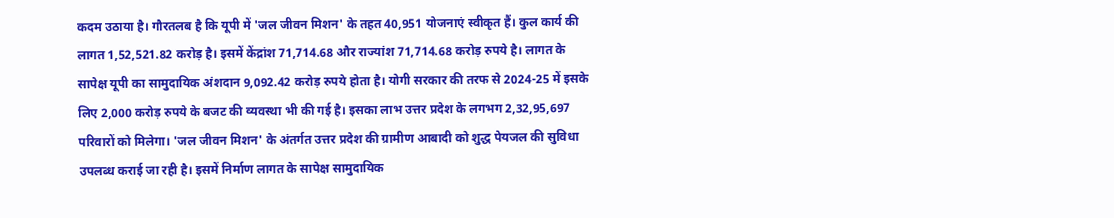कदम उठाया है। गौरतलब है कि यूपी में 'जल जीवन मिशन' के तहत 40,951 योजनाएं स्वीकृत हैं। कुल कार्य की लागत 1,52,521.82 करोड़ है। इसमें केंद्रांश 71,714.68 और राज्यांश 71,714.68 करोड़ रुपये है। लागत के सापेक्ष यूपी का सामुदायिक अंशदान 9,092.42 करोड़ रुपये होता है। योगी सरकार की तरफ से 2024-25 में इसके लिए 2,000 करोड़ रुपये के बजट की व्यवस्था भी की गई है। इसका लाभ उत्तर प्रदेश के लगभग 2,32,95,697 परिवारों को मिलेगा। 'जल जीवन मिशन' के अंतर्गत उत्तर प्रदेश की ग्रामीण आबादी को शुद्ध पेयजल की सुविधा उपलब्ध कराई जा रही है। इसमें निर्माण लागत के सापेक्ष सामुदायिक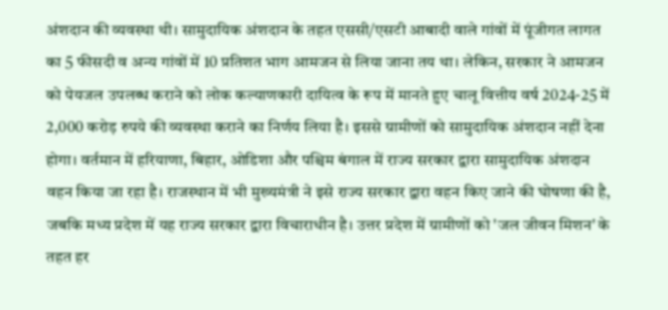अंशदान की व्यवस्था थी। सामुदायिक अंशदान के तहत एससी/एसटी आबादी वाले गांवों में पूंजीगत लागत का 5 फीसदी व अन्य गांवों में 10 प्रतिशत भाग आमजन से लिया जाना तय था। लेकिन, सरकार ने आमजन को पेयजल उपलब्ध कराने को लोक कल्याणकारी दायित्व के रूप में मानते हुए चालू वित्तीय वर्ष 2024-25 में 2,000 करोड़ रुपये की व्यवस्था कराने का निर्णय लिया है। इससे ग्रामीणों को सामुदायिक अंशदान नहीं देना होगा। वर्तमान में हरियाणा, बिहार, ओडिशा और पश्चिम बंगाल में राज्य सरकार द्वारा सामुदायिक अंशदान वहन किया जा रहा है। राजस्थान में भी मुख्यमंत्री ने इसे राज्य सरकार द्वारा वहन किए जाने की घोषणा की है, जबकि मध्य प्रदेश में यह राज्य सरकार द्वारा विचाराधीन है। उत्तर प्रदेश में ग्रामीणों को 'जल जीवन मिशन' के तहत हर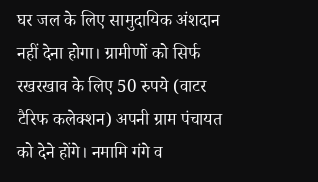घर जल के लिए सामुदायिक अंशदान नहीं देना होगा। ग्रामीणों को सिर्फ रखरखाव के लिए 50 रुपये (वाटर टैरिफ कलेक्शन) अपनी ग्राम पंचायत को देने होंगे। नमामि गंगे व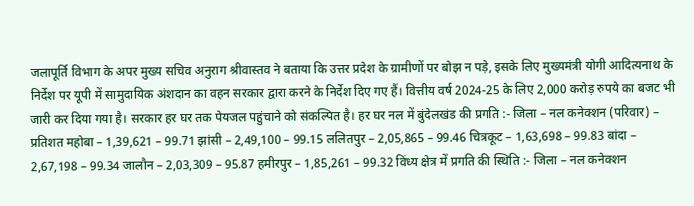जलापूर्ति विभाग के अपर मुख्य सचिव अनुराग श्रीवास्तव ने बताया कि उत्तर प्रदेश के ग्रामीणों पर बोझ न पड़े, इसके लिए मुख्यमंत्री योगी आदित्यनाथ के निर्देश पर यूपी में सामुदायिक अंशदान का वहन सरकार द्वारा करने के निर्देश दिए गए हैं। वित्तीय वर्ष 2024-25 के लिए 2,000 करोड़ रुपये का बजट भी जारी कर दिया गया है। सरकार हर घर तक पेयजल पहुंचाने को संकल्पित है। हर घर नल में बुंदेलखंड की प्रगति :- जिला – नल कनेक्शन (परिवार) – प्रतिशत महोबा – 1,39,621 – 99.71 झांसी – 2,49,100 – 99.15 ललितपुर – 2,05,865 – 99.46 चित्रकूट – 1,63,698 – 99.83 बांदा – 2,67,198 – 99.34 जालौन – 2,03,309 – 95.87 हमीरपुर – 1,85,261 – 99.32 विंध्य क्षेत्र में प्रगति की स्थिति :- जिला – नल कनेक्शन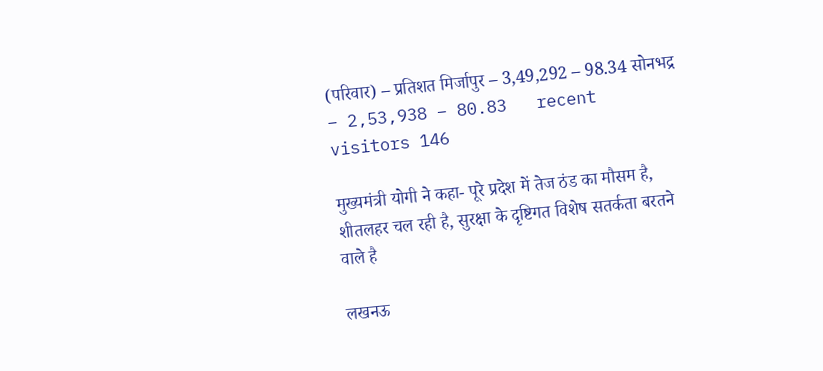(परिवार) – प्रतिशत मिर्जापुर – 3,49,292 – 98.34 सोनभद्र – 2,53,938 – 80.83   recent visitors 146

मुख्यमंत्री योगी ने कहा- पूरे प्रदेश में तेज ठंड का मौसम है, शीतलहर चल रही है, सुरक्षा के दृष्टिगत विशेष सतर्कता बरतने वाले है

लखनऊ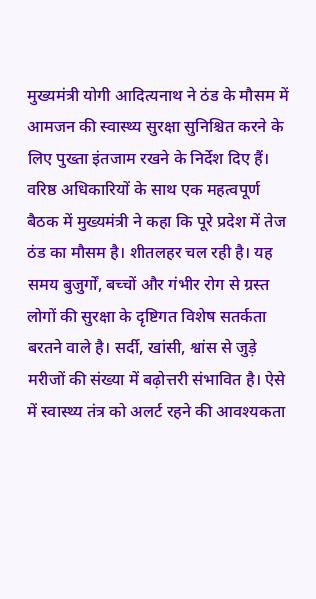मुख्यमंत्री योगी आदित्यनाथ ने ठंड के मौसम में आमजन की स्वास्थ्य सुरक्षा सुनिश्चित करने के लिए पुख्ता इंतजाम रखने के निर्देश दिए हैं। वरिष्ठ अधिकारियों के साथ एक महत्वपूर्ण बैठक में मुख्यमंत्री ने कहा कि पूरे प्रदेश में तेज ठंड का मौसम है। शीतलहर चल रही है। यह समय बुजुर्गों, बच्चों और गंभीर रोग से ग्रस्त लोगों की सुरक्षा के दृष्टिगत विशेष सतर्कता बरतने वाले है। सर्दी, खांसी, श्वांस से जुड़े मरीजों की संख्या में बढ़ोत्तरी संभावित है। ऐसे में स्वास्थ्य तंत्र को अलर्ट रहने की आवश्यकता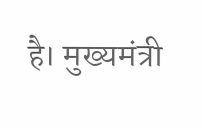है। मुख्यमंत्री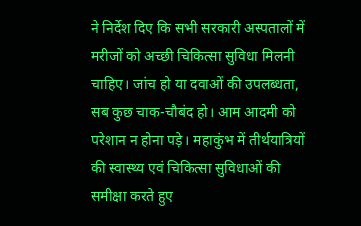ने निर्देश दिए कि सभी सरकारी अस्पतालों में मरीजों को अच्छी चिकित्सा सुविधा मिलनी चाहिए। जांच हो या दवाओं की उपलब्धता, सब कुछ चाक-चौबंद हो। आम आदमी को परेशान न होना पड़े। महाकुंभ में तीर्थयात्रियों की स्वास्थ्य एवं चिकित्सा सुविधाओं की समीक्षा करते हुए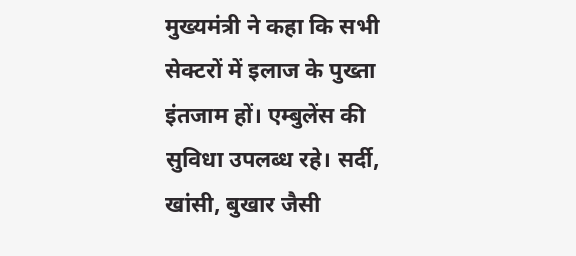मुख्यमंत्री ने कहा कि सभी सेक्टरों में इलाज के पुख्ता इंतजाम हों। एम्बुलेंस की सुविधा उपलब्ध रहे। सर्दी, खांसी, बुखार जैसी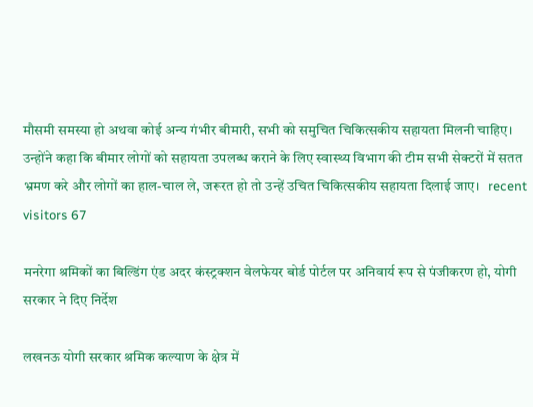मौसमी समस्या हो अथवा कोई अन्य गंभीर बीमारी, सभी को समुचित चिकित्सकीय सहायता मिलनी चाहिए। उन्होंने कहा कि बीमार लोगों को सहायता उपलब्ध कराने के लिए स्वास्थ्य विभाग की टीम सभी सेक्टरों में सतत भ्रमण करे और लोगों का हाल-चाल ले, जरूरत हो तो उन्हें उचित चिकित्सकीय सहायता दिलाई जाए।   recent visitors 67

मनरेगा श्रमिकों का बिल्डिंग एंड अदर कंस्ट्रक्शन वेलफेयर बोर्ड पोर्टल पर अनिवार्य रूप से पंजीकरण हो, योगी सरकार ने दिए निर्देश

लखनऊ योगी सरकार श्रमिक कल्याण के क्षेत्र में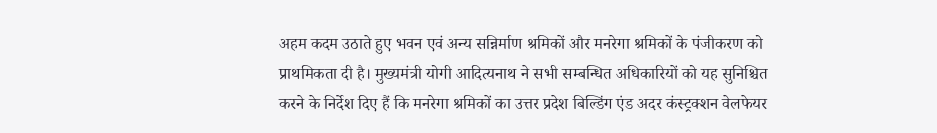अहम कदम उठाते हुए भवन एवं अन्य सन्निर्माण श्रमिकों और मनरेगा श्रमिकों के पंजीकरण को प्राथमिकता दी है। मुख्यमंत्री योगी आदित्यनाथ ने सभी सम्बन्धित अधिकारियों को यह सुनिश्चित करने के निर्देश दिए हैं कि मनरेगा श्रमिकों का उत्तर प्रदेश बिल्डिंग एंड अदर कंस्ट्रक्शन वेलफेयर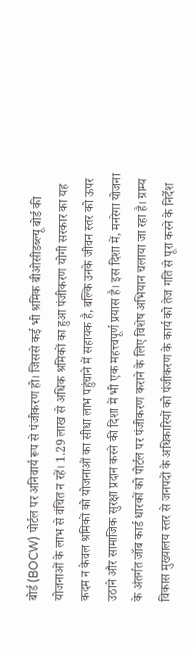बोर्ड (BOCW) पोर्टल पर अनिवार्य रूप से पंजीकरण हो। जिससे कई भी श्रमिक बीओसीडब्ल्यू बोर्ड की योजनाओं के लाभ से वंचित न रहें। 1.29 लाख से अधिक श्रमिकों का हुआ पंजीकरण योगी सरकार का यह कदम न केवल श्रमिकों को योजनाओं का सीधा लाभ पहुंचाने में सहायक है, बल्कि उनके जीवन स्तर को ऊपर उठाने और सामाजिक सुरक्षा प्रदान करने की दिशा में भी एक महत्त्वपूर्ण प्रयास है। इस दिशा में, मनरेगा योजना के अंतर्गत जॉब कार्ड धारकों को पोर्टल पर पंजीकरण कराने के लिए विशेष अभियान चलाया जा रहा है। ग्राम्य विकास मुख्यालय स्तर से जनपदों के अधिकारियों को पंजीकरण के कार्य को तेज गति से पूरा करने के निर्देश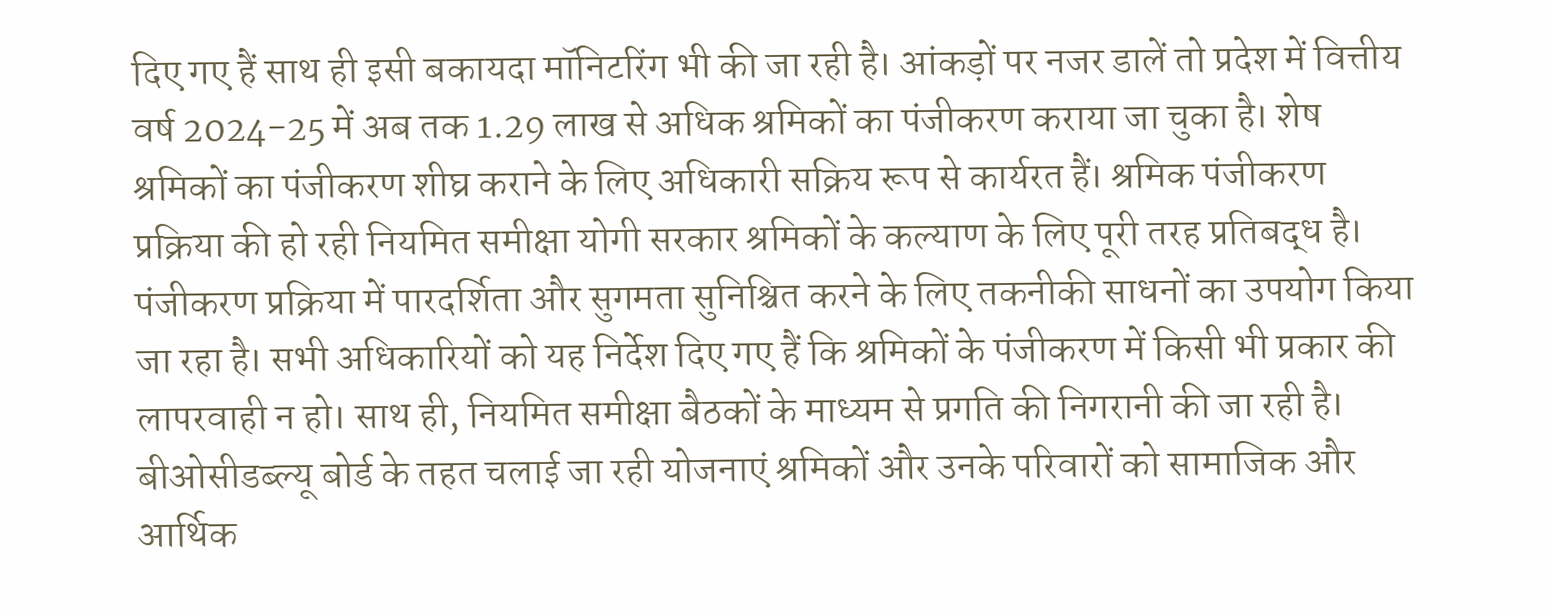दिए गए हैं साथ ही इसी बकायदा मॉनिटरिंग भी की जा रही है। आंकड़ों पर नजर डालें तो प्रदेश में वित्तीय वर्ष 2024-25 में अब तक 1.29 लाख से अधिक श्रमिकों का पंजीकरण कराया जा चुका है। शेष श्रमिकों का पंजीकरण शीघ्र कराने के लिए अधिकारी सक्रिय रूप से कार्यरत हैं। श्रमिक पंजीकरण प्रक्रिया की हो रही नियमित समीक्षा योगी सरकार श्रमिकों के कल्याण के लिए पूरी तरह प्रतिबद्ध है। पंजीकरण प्रक्रिया में पारदर्शिता और सुगमता सुनिश्चित करने के लिए तकनीकी साधनों का उपयोग किया जा रहा है। सभी अधिकारियों को यह निर्देश दिए गए हैं कि श्रमिकों के पंजीकरण में किसी भी प्रकार की लापरवाही न हो। साथ ही, नियमित समीक्षा बैठकों के माध्यम से प्रगति की निगरानी की जा रही है। बीओसीडब्ल्यू बोर्ड के तहत चलाई जा रही योजनाएं श्रमिकों और उनके परिवारों को सामाजिक और आर्थिक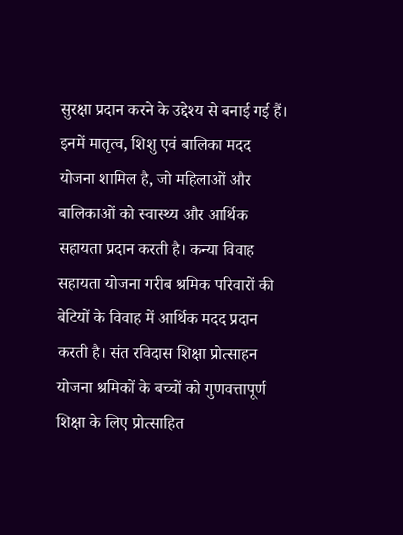सुरक्षा प्रदान करने के उद्देश्य से बनाई गई हैं। इनमें मातृत्व, शिशु एवं बालिका मदद योजना शामिल है, जो महिलाओं और बालिकाओं को स्वास्थ्य और आर्थिक सहायता प्रदान करती है। कन्या विवाह सहायता योजना गरीब श्रमिक परिवारों की बेटियों के विवाह में आर्थिक मदद प्रदान करती है। संत रविदास शिक्षा प्रोत्साहन योजना श्रमिकों के बच्चों को गुणवत्तापूर्ण शिक्षा के लिए प्रोत्साहित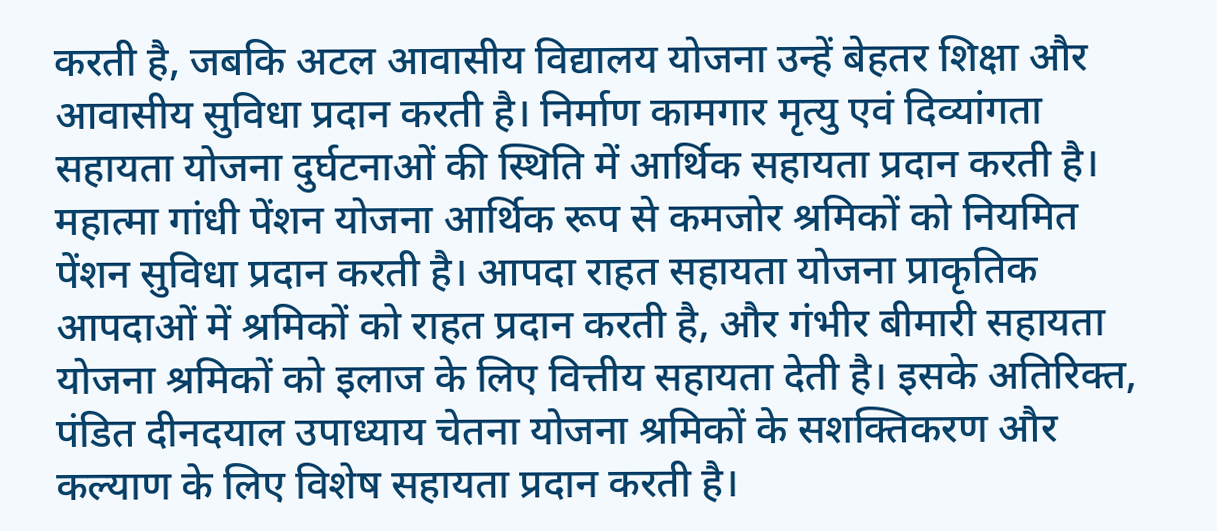करती है, जबकि अटल आवासीय विद्यालय योजना उन्हें बेहतर शिक्षा और आवासीय सुविधा प्रदान करती है। निर्माण कामगार मृत्यु एवं दिव्यांगता सहायता योजना दुर्घटनाओं की स्थिति में आर्थिक सहायता प्रदान करती है। महात्मा गांधी पेंशन योजना आर्थिक रूप से कमजोर श्रमिकों को नियमित पेंशन सुविधा प्रदान करती है। आपदा राहत सहायता योजना प्राकृतिक आपदाओं में श्रमिकों को राहत प्रदान करती है, और गंभीर बीमारी सहायता योजना श्रमिकों को इलाज के लिए वित्तीय सहायता देती है। इसके अतिरिक्त, पंडित दीनदयाल उपाध्याय चेतना योजना श्रमिकों के सशक्तिकरण और कल्याण के लिए विशेष सहायता प्रदान करती है।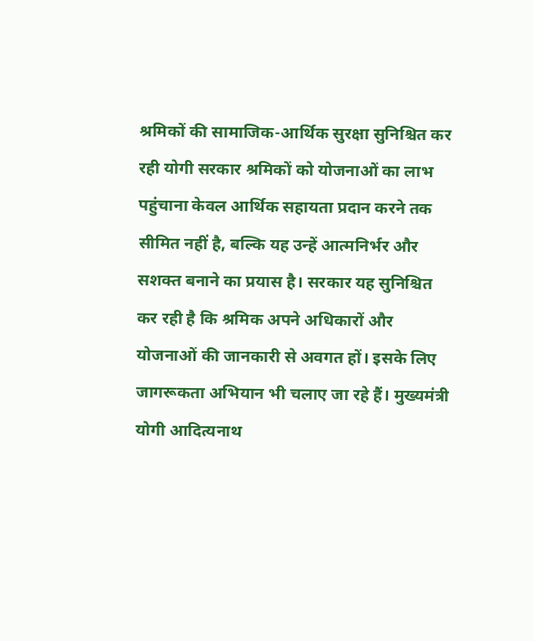श्रमिकों की सामाजिक-आर्थिक सुरक्षा सुनिश्चित कर रही योगी सरकार श्रमिकों को योजनाओं का लाभ पहुंचाना केवल आर्थिक सहायता प्रदान करने तक सीमित नहीं है, बल्कि यह उन्हें आत्मनिर्भर और सशक्त बनाने का प्रयास है। सरकार यह सुनिश्चित कर रही है कि श्रमिक अपने अधिकारों और योजनाओं की जानकारी से अवगत हों। इसके लिए जागरूकता अभियान भी चलाए जा रहे हैं। मुख्यमंत्री योगी आदित्यनाथ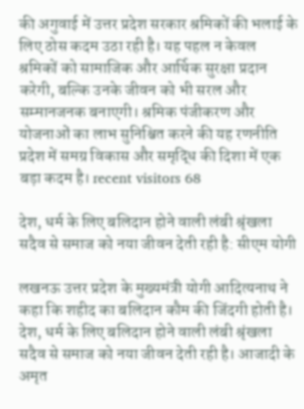की अगुवाई में उत्तर प्रदेश सरकार श्रमिकों की भलाई के लिए ठोस कदम उठा रही है। यह पहल न केवल श्रमिकों को सामाजिक और आर्थिक सुरक्षा प्रदान करेगी, बल्कि उनके जीवन को भी सरल और सम्मानजनक बनाएगी। श्रमिक पंजीकरण और योजनाओं का लाभ सुनिश्चित करने की यह रणनीति प्रदेश में समग्र विकास और समृद्धि की दिशा में एक बड़ा कदम है। recent visitors 68

देश, धर्म के लिए बलिदान होने वाली लंबी श्रृंखला सदैव से समाज को नया जीवन देती रही है: सीएम योगी

लखनऊ उत्तर प्रदेश के मुख्यमंत्री योगी आदित्यनाथ ने कहा कि शहीद का बलिदान कौम की जिंदगी होती है। देश, धर्म के लिए बलिदान होने वाली लंबी श्रृंखला सदैव से समाज को नया जीवन देती रही है। आजादी के अमृत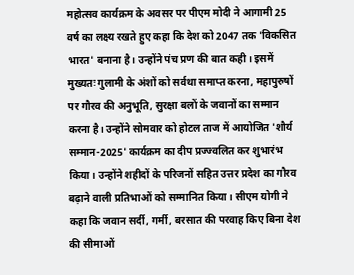महोत्सव कार्यक्रम के अवसर पर पीएम मोदी ने आगामी 25 वर्ष का लक्ष्य रखते हुए कहा कि देश को 2047 तक 'विकसित भारत' बनाना है। उन्होंने पंच प्रण की बात कही। इसमें मुख्यतः गुलामी के अंशों को सर्वथा समाप्त करना, महापुरुषों पर गौरव की अनुभूति, सुरक्षा बलों के जवानों का सम्मान करना है। उन्होंने सोमवार को होटल ताज में आयोजित 'शौर्य सम्मान-2025' कार्यक्रम का दीप प्रज्ज्वलित कर शुभारंभ किया। उन्होंने शहीदों के परिजनों सहित उत्तर प्रदेश का गौरव बढ़ाने वाली प्रतिभाओं को सम्मानित किया। सीएम योगी ने कहा कि जवान सर्दी, गर्मी, बरसात की परवाह किए बिना देश की सीमाओं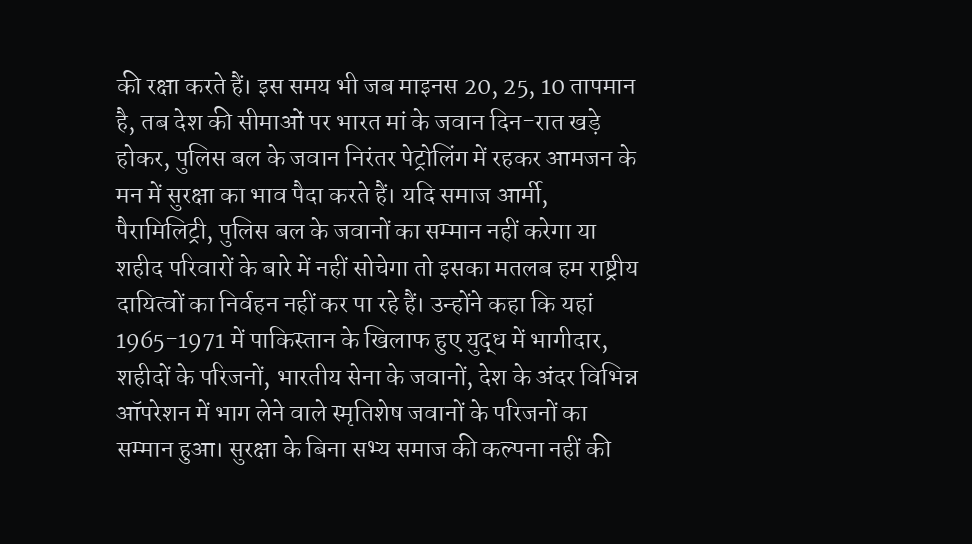की रक्षा करते हैं। इस समय भी जब माइनस 20, 25, 10 तापमान है, तब देश की सीमाओं पर भारत मां के जवान दिन-रात खड़े होकर, पुलिस बल के जवान निरंतर पेट्रोलिंग में रहकर आमजन के मन में सुरक्षा का भाव पैदा करते हैं। यदि समाज आर्मी, पैरामिलिट्री, पुलिस बल के जवानों का सम्मान नहीं करेगा या शहीद परिवारों के बारे में नहीं सोचेगा तो इसका मतलब हम राष्ट्रीय दायित्वों का निर्वहन नहीं कर पा रहे हैं। उन्होंने कहा कि यहां 1965-1971 में पाकिस्तान के खिलाफ हुए युद्ध में भागीदार, शहीदों के परिजनों, भारतीय सेना के जवानों, देश के अंदर विभिन्न ऑपरेशन में भाग लेने वाले स्मृतिशेष जवानों के परिजनों का सम्मान हुआ। सुरक्षा के बिना सभ्य समाज की कल्पना नहीं की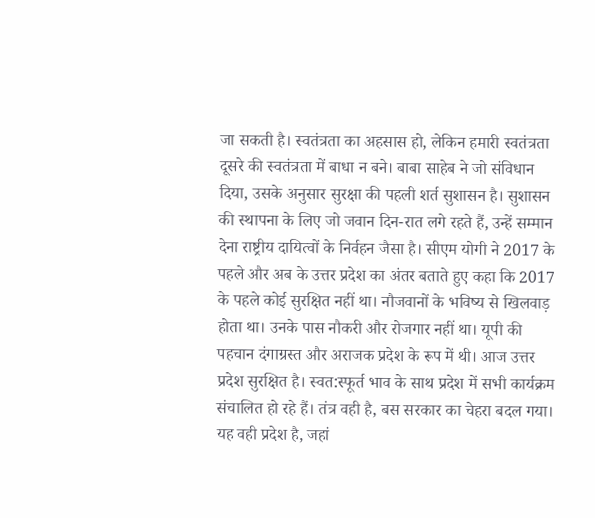जा सकती है। स्वतंत्रता का अहसास हो, लेकिन हमारी स्वतंत्रता दूसरे की स्वतंत्रता में बाधा न बने। बाबा साहेब ने जो संविधान दिया, उसके अनुसार सुरक्षा की पहली शर्त सुशासन है। सुशासन की स्थापना के लिए जो जवान दिन-रात लगे रहते हैं, उन्हें सम्मान देना राष्ट्रीय दायित्वों के निर्वहन जैसा है। सीएम योगी ने 2017 के पहले और अब के उत्तर प्रदेश का अंतर बताते हुए कहा कि 2017 के पहले कोई सुरक्षित नहीं था। नौजवानों के भविष्य से खिलवाड़ होता था। उनके पास नौकरी और रोजगार नहीं था। यूपी की पहचान दंगाग्रस्त और अराजक प्रदेश के रूप में थी। आज उत्तर प्रदेश सुरक्षित है। स्वत:स्फूर्त भाव के साथ प्रदेश में सभी कार्यक्रम संचालित हो रहे हैं। तंत्र वही है, बस सरकार का चेहरा बदल गया। यह वही प्रदेश है, जहां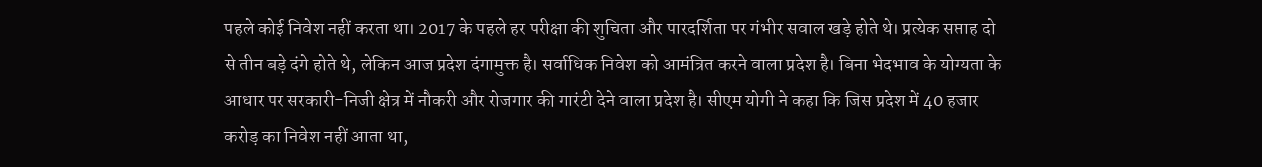पहले कोई निवेश नहीं करता था। 2017 के पहले हर परीक्षा की शुचिता और पारदर्शिता पर गंभीर सवाल खड़े होते थे। प्रत्येक सप्ताह दो से तीन बड़े दंगे होते थे, लेकिन आज प्रदेश दंगामुक्त है। सर्वाधिक निवेश को आमंत्रित करने वाला प्रदेश है। बिना भेदभाव के योग्यता के आधार पर सरकारी-निजी क्षेत्र में नौकरी और रोजगार की गारंटी देने वाला प्रदेश है। सीएम योगी ने कहा कि जिस प्रदेश में 40 हजार करोड़ का निवेश नहीं आता था,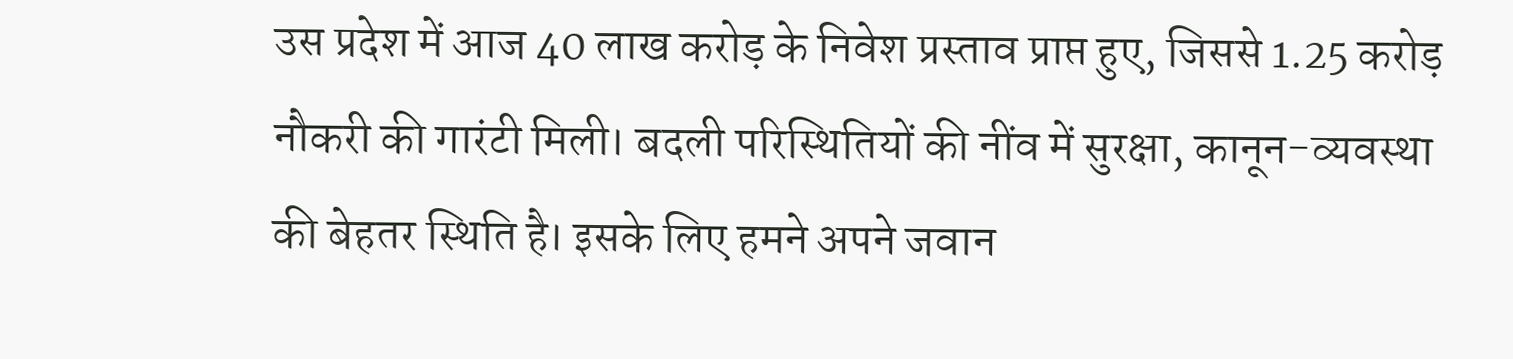उस प्रदेश में आज 40 लाख करोड़ के निवेश प्रस्ताव प्राप्त हुए, जिससे 1.25 करोड़ नौकरी की गारंटी मिली। बदली परिस्थितियों की नींव में सुरक्षा, कानून-व्यवस्था की बेहतर स्थिति है। इसके लिए हमने अपने जवान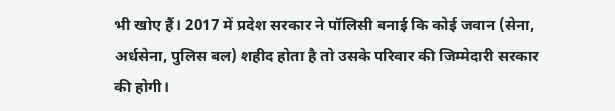भी खोए हैं। 2017 में प्रदेश सरकार ने पॉलिसी बनाई कि कोई जवान (सेना, अर्धसेना, पुलिस बल) शहीद होता है तो उसके परिवार की जिम्मेदारी सरकार की होगी।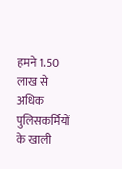हमने 1.50 लाख से अधिक पुलिसकर्मियों के खाली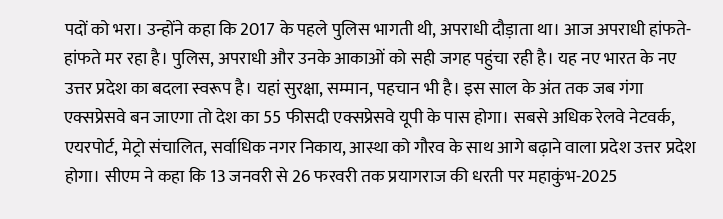पदों को भरा। उन्होंने कहा कि 2017 के पहले पुलिस भागती थी, अपराधी दौड़ाता था। आज अपराधी हांफते-हांफते मर रहा है। पुलिस, अपराधी और उनके आकाओं को सही जगह पहुंचा रही है। यह नए भारत के नए उत्तर प्रदेश का बदला स्वरूप है। यहां सुरक्षा, सम्मान, पहचान भी है। इस साल के अंत तक जब गंगा एक्सप्रेसवे बन जाएगा तो देश का 55 फीसदी एक्सप्रेसवे यूपी के पास होगा। सबसे अधिक रेलवे नेटवर्क, एयरपोर्ट, मेट्रो संचालित, सर्वाधिक नगर निकाय, आस्था को गौरव के साथ आगे बढ़ाने वाला प्रदेश उत्तर प्रदेश होगा। सीएम ने कहा कि 13 जनवरी से 26 फरवरी तक प्रयागराज की धरती पर महाकुंभ-2025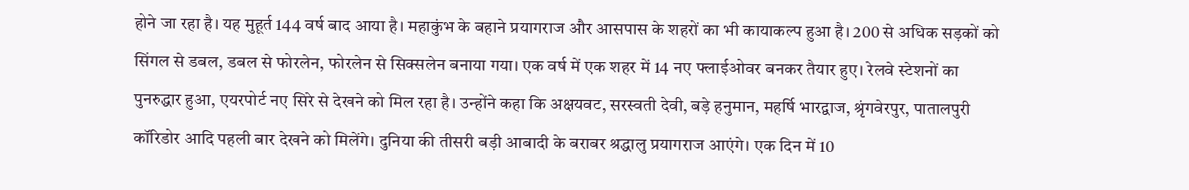होने जा रहा है। यह मुहूर्त 144 वर्ष बाद आया है। महाकुंभ के बहाने प्रयागराज और आसपास के शहरों का भी कायाकल्प हुआ है। 200 से अधिक सड़कों को सिंगल से डबल, डबल से फोरलेन, फोरलेन से सिक्सलेन बनाया गया। एक वर्ष में एक शहर में 14 नए फ्लाईओवर बनकर तैयार हुए। रेलवे स्टेशनों का पुनरुद्धार हुआ, एयरपोर्ट नए सिरे से देखने को मिल रहा है। उन्होंने कहा कि अक्षयवट, सरस्वती देवी, बड़े हनुमान, महर्षि भारद्वाज, श्रृंगवेरपुर, पातालपुरी कॉरिडोर आदि पहली बार देखने को मिलेंगे। दुनिया की तीसरी बड़ी आबादी के बराबर श्रद्धालु प्रयागराज आएंगे। एक दिन में 10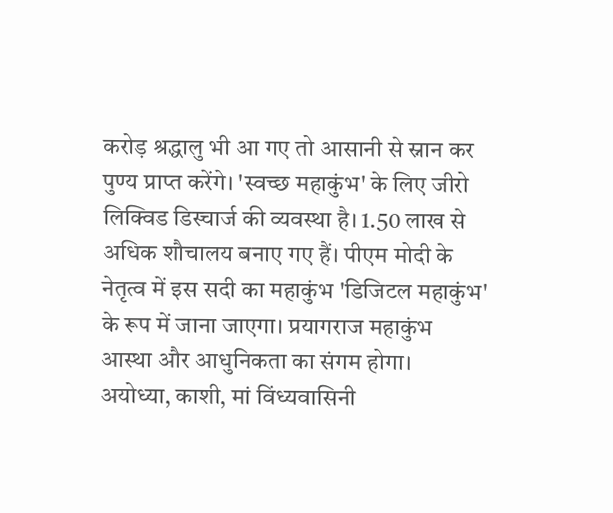करोड़ श्रद्धालु भी आ गए तो आसानी से स्नान कर पुण्य प्राप्त करेंगे। 'स्वच्छ महाकुंभ' के लिए जीरो लिक्विड डिस्चार्ज की व्यवस्था है। 1.50 लाख से अधिक शौचालय बनाए गए हैं। पीएम मोदी के नेतृत्व में इस सदी का महाकुंभ 'डिजिटल महाकुंभ' के रूप में जाना जाएगा। प्रयागराज महाकुंभ आस्था और आधुनिकता का संगम होगा। अयोध्या, काशी, मां विंध्यवासिनी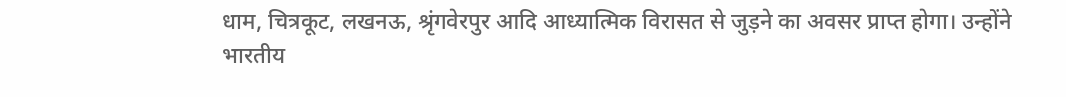धाम, चित्रकूट, लखनऊ, श्रृंगवेरपुर आदि आध्यात्मिक विरासत से जुड़ने का अवसर प्राप्त होगा। उन्होंने भारतीय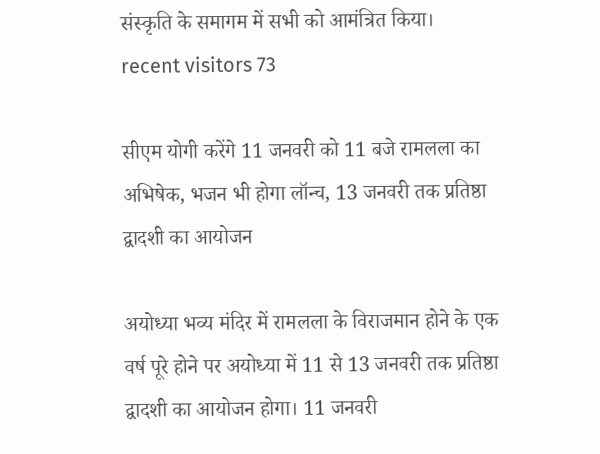संस्कृति के समागम में सभी को आमंत्रित किया।   recent visitors 73

सीएम योगी करेंगे 11 जनवरी को 11 बजे रामलला का अभिषेक, भजन भी होगा लॉन्च, 13 जनवरी तक प्रतिष्ठा द्वादशी का आयोजन

अयोध्या भव्य मंदिर में रामलला के विराजमान होने के एक वर्ष पूरे होने पर अयोध्या में 11 से 13 जनवरी तक प्रतिष्ठा द्वादशी का आयोजन होगा। 11 जनवरी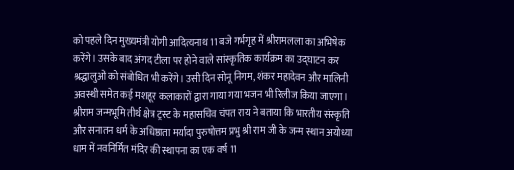को पहले दिन मुख्यमंत्री योगी आदित्यनाथ 11 बजे गर्भगृह में श्रीरामलला का अभिषेक करेंगे। उसके बाद अंगद टीला पर होने वाले सांस्कृतिक कार्यक्रम का उद्घाटन कर श्रद्धालुओं को संबोधित भी करेंगे। उसी दिन सोनू निगम, शंकर महादेवन और मालिनी अवस्थी समेत कई मशहूर कलाकारों द्वारा गाया गया भजन भी रिलीज किया जाएगा। श्रीराम जन्मभूमि तीर्थ क्षेत्र ट्रस्ट के महासचिव चंपत राय ने बताया कि भारतीय संस्कृति और सनातन धर्म के अधिष्ठाता मर्यादा पुरुषोत्तम प्रभु श्री राम जी के जन्म स्थान अयोध्या धाम में नवनिर्मित मंदिर की स्थापना का एक वर्ष 11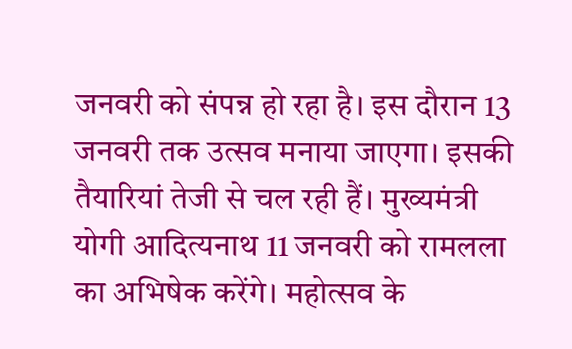जनवरी को संपन्न हो रहा है। इस दौरान 13 जनवरी तक उत्सव मनाया जाएगा। इसकी तैयारियां तेजी से चल रही हैं। मुख्यमंत्री योगी आदित्यनाथ 11 जनवरी को रामलला का अभिषेक करेंगे। महोत्सव के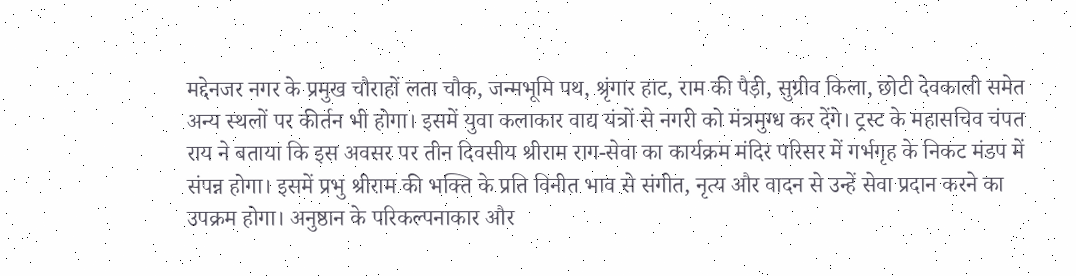मद्देनजर नगर के प्रमुख चौराहों लता चौक, जन्मभूमि पथ, श्रृंगार हाट, राम की पैड़ी, सुग्रीव किला, छोटी देवकाली समेत अन्य स्थलों पर कीर्तन भी होगा। इसमें युवा कलाकार वाद्य यंत्रों से नगरी को मंत्रमुग्ध कर देंगे। ट्रस्ट के महासचिव चंपत राय ने बताया कि इस अवसर पर तीन दिवसीय श्रीराम राग-सेवा का कार्यक्रम मंदिर परिसर में गर्भगृह के निकट मंडप में संपन्न होगा। इसमें प्रभु श्रीराम की भक्ति के प्रति विनीत भाव से संगीत, नृत्य और वादन से उन्हें सेवा प्रदान करने का उपक्रम होगा। अनुष्ठान के परिकल्पनाकार और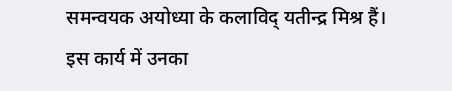समन्वयक अयोध्या के कलाविद् यतीन्द्र मिश्र हैं। इस कार्य में उनका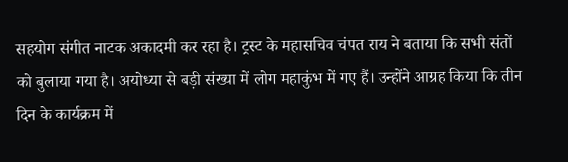सहयोग संगीत नाटक अकादमी कर रहा है। ट्रस्ट के महासचिव चंपत राय ने बताया कि सभी संतों को बुलाया गया है। अयोध्या से बड़ी संख्या में लोग महाकुंभ में गए हैं। उन्होंने आग्रह किया कि तीन दिन के कार्यक्रम में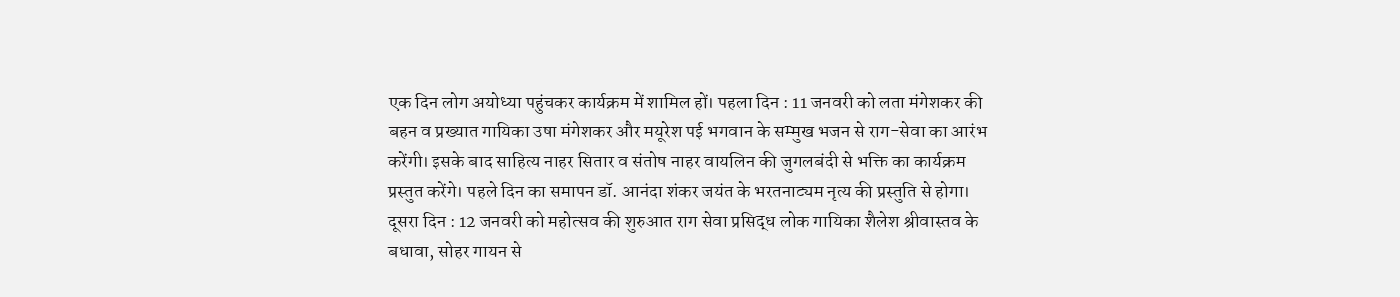एक दिन लोग अयोध्या पहुंचकर कार्यक्रम में शामिल हों। पहला दिन : 11 जनवरी को लता मंगेशकर की बहन व प्रख्यात गायिका उषा मंगेशकर और मयूरेश पई भगवान के सम्मुख भजन से राग-सेवा का आरंभ करेंगी। इसके बाद साहित्य नाहर सितार व संतोष नाहर वायलिन की जुगलबंदी से भक्ति का कार्यक्रम प्रस्तुत करेंगे। पहले दिन का समापन डॉ. आनंदा शंकर जयंत के भरतनाट्यम नृत्य की प्रस्तुति से होगा। दूसरा दिन : 12 जनवरी को महोत्सव की शुरुआत राग सेवा प्रसिद्ध लोक गायिका शैलेश श्रीवास्तव के बधावा, सोहर गायन से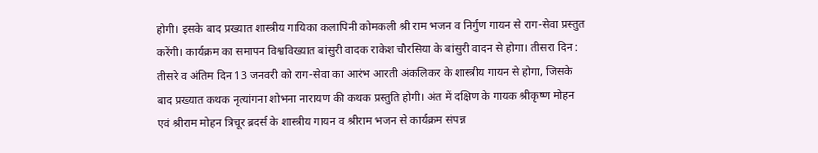होगी। इसके बाद प्रख्यात शास्त्रीय गायिका कलापिनी कोमकली श्री राम भजन व निर्गुण गायन से राग-सेवा प्रस्तुत करेंगी। कार्यक्रम का समापन विश्वविख्यात बांसुरी वादक राकेश चौरसिया के बांसुरी वादन से होगा। तीसरा दिन : तीसरे व अंतिम दिन 13 जनवरी को राग-सेवा का आरंभ आरती अंकलिकर के शास्त्रीय गायन से होगा, जिसके बाद प्रख्यात कथक नृत्यांगना शोभना नारायण की कथक प्रस्तुति होगी। अंत में दक्षिण के गायक श्रीकृष्ण मोहन एवं श्रीराम मोहन त्रिचूर ब्रदर्स के शास्त्रीय गायन व श्रीराम भजन से कार्यक्रम संपन्न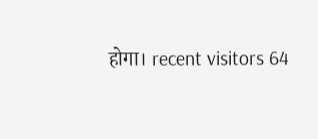होगा। recent visitors 64